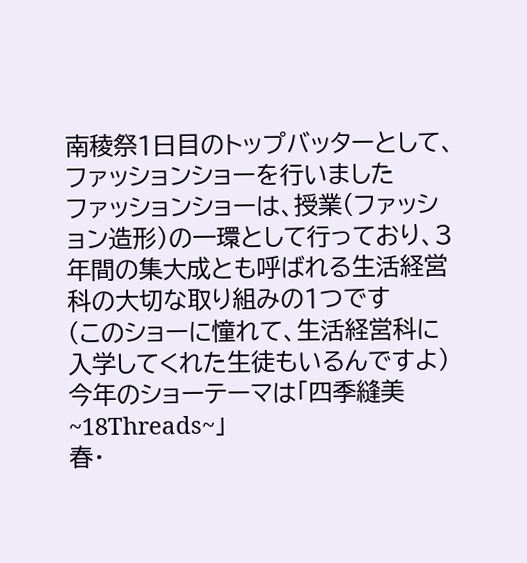南稜祭1日目のトップバッターとして、ファッションショーを行いました
ファッションショーは、授業(ファッション造形)の一環として行っており、3年間の集大成とも呼ばれる生活経営科の大切な取り組みの1つです
(このショーに憧れて、生活経営科に入学してくれた生徒もいるんですよ)
今年のショーテーマは「四季縫美~18Threads~」
春・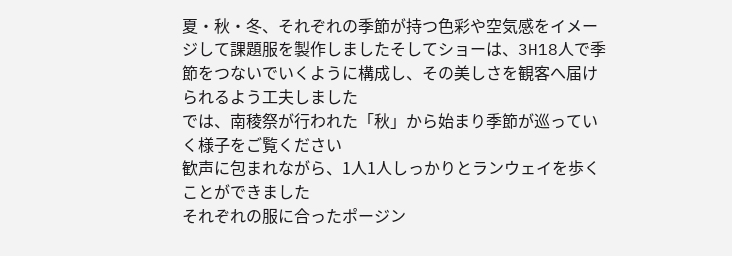夏・秋・冬、それぞれの季節が持つ色彩や空気感をイメージして課題服を製作しましたそしてショーは、3H18人で季節をつないでいくように構成し、その美しさを観客へ届けられるよう工夫しました
では、南稜祭が行われた「秋」から始まり季節が巡っていく様子をご覧ください
歓声に包まれながら、1人1人しっかりとランウェイを歩くことができました
それぞれの服に合ったポージン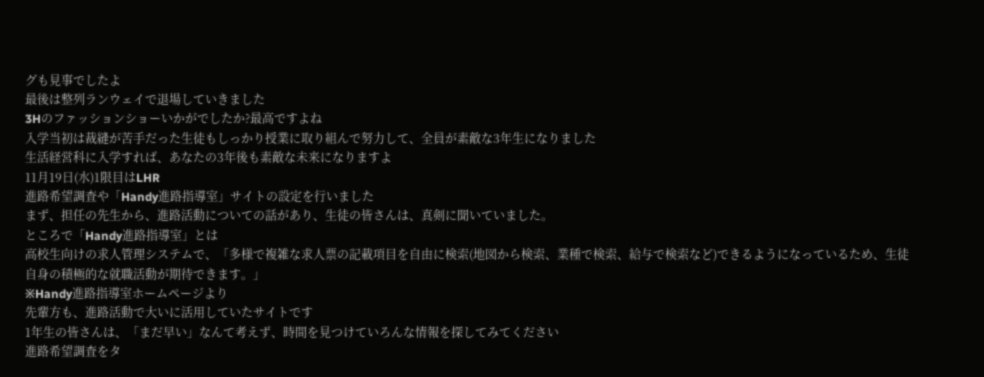グも見事でしたよ
最後は整列ランウェイで退場していきました
3Hのファッションショーいかがでしたか?最高ですよね
入学当初は裁縫が苦手だった生徒もしっかり授業に取り組んで努力して、全員が素敵な3年生になりました
生活経営科に入学すれば、あなたの3年後も素敵な未来になりますよ
11月19日(水)1限目はLHR
進路希望調査や「Handy進路指導室」サイトの設定を行いました
まず、担任の先生から、進路活動についての話があり、生徒の皆さんは、真剣に聞いていました。
ところで「Handy進路指導室」とは
高校生向けの求人管理システムで、「多様で複雑な求人票の記載項目を自由に検索(地図から検索、業種で検索、給与で検索など)できるようになっているため、生徒自身の積極的な就職活動が期待できます。」
※Handy進路指導室ホームページより
先輩方も、進路活動で大いに活用していたサイトです
1年生の皆さんは、「まだ早い」なんて考えず、時間を見つけていろんな情報を探してみてください
進路希望調査をタ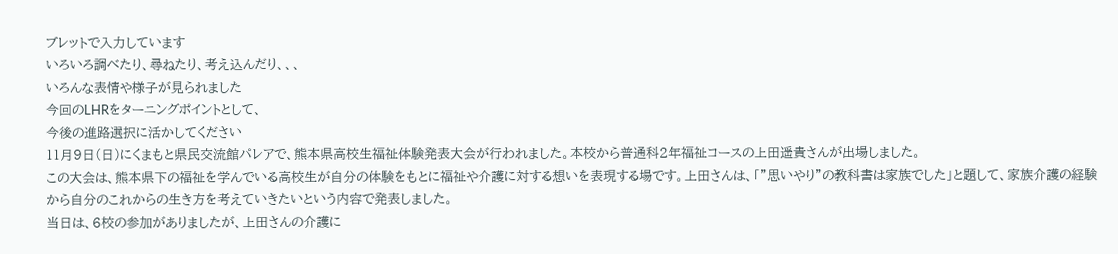ブレットで入力しています
いろいろ調べたり、尋ねたり、考え込んだり、、、
いろんな表情や様子が見られました
今回のLHRをターニングポイントとして、
今後の進路選択に活かしてください
11月9日(日)にくまもと県民交流館パレアで、熊本県高校生福祉体験発表大会が行われました。本校から普通科2年福祉コースの上田遥貴さんが出場しました。
この大会は、熊本県下の福祉を学んでいる高校生が自分の体験をもとに福祉や介護に対する想いを表現する場です。上田さんは、「”思いやり”の教科書は家族でした」と題して、家族介護の経験から自分のこれからの生き方を考えていきたいという内容で発表しました。
当日は、6校の参加がありましたが、上田さんの介護に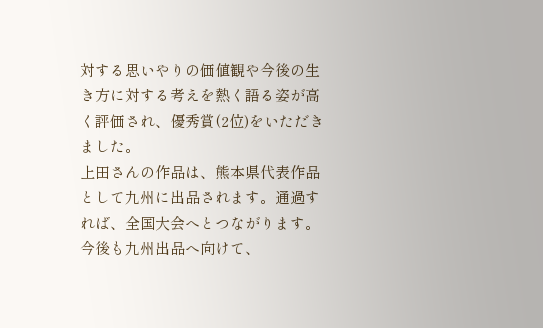対する思いやりの価値観や今後の生き方に対する考えを熱く語る姿が高く評価され、優秀賞(2位)をいただきました。
上田さんの作品は、熊本県代表作品として九州に出品されます。通過すれば、全国大会へとつながります。
今後も九州出品へ向けて、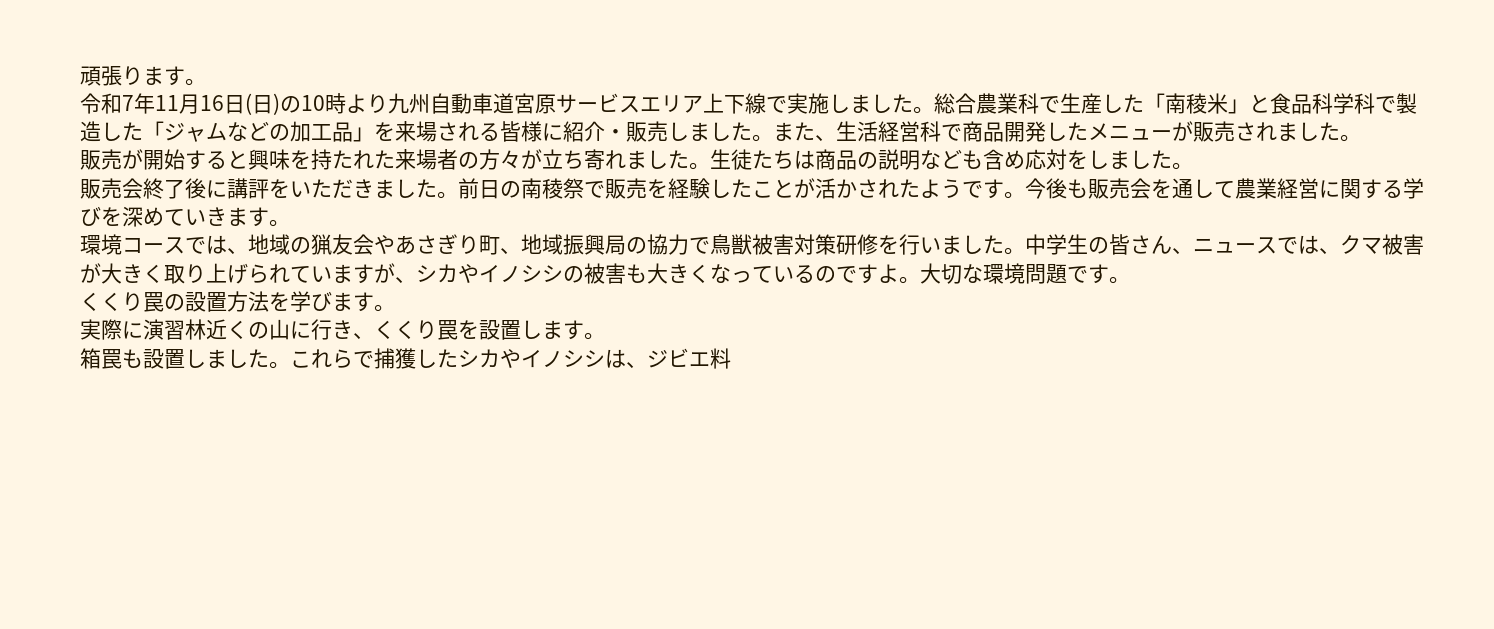頑張ります。
令和7年11月16日(日)の10時より九州自動車道宮原サービスエリア上下線で実施しました。総合農業科で生産した「南稜米」と食品科学科で製造した「ジャムなどの加工品」を来場される皆様に紹介・販売しました。また、生活経営科で商品開発したメニューが販売されました。
販売が開始すると興味を持たれた来場者の方々が立ち寄れました。生徒たちは商品の説明なども含め応対をしました。
販売会終了後に講評をいただきました。前日の南稜祭で販売を経験したことが活かされたようです。今後も販売会を通して農業経営に関する学びを深めていきます。
環境コースでは、地域の猟友会やあさぎり町、地域振興局の協力で鳥獣被害対策研修を行いました。中学生の皆さん、ニュースでは、クマ被害が大きく取り上げられていますが、シカやイノシシの被害も大きくなっているのですよ。大切な環境問題です。
くくり罠の設置方法を学びます。
実際に演習林近くの山に行き、くくり罠を設置します。
箱罠も設置しました。これらで捕獲したシカやイノシシは、ジビエ料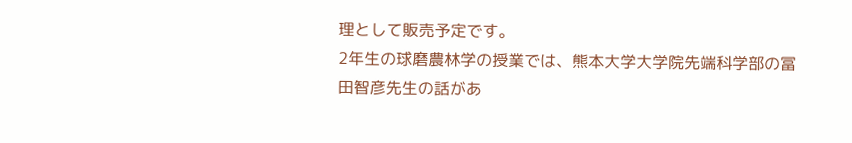理として販売予定です。
2年生の球磨農林学の授業では、熊本大学大学院先端科学部の冨田智彦先生の話があ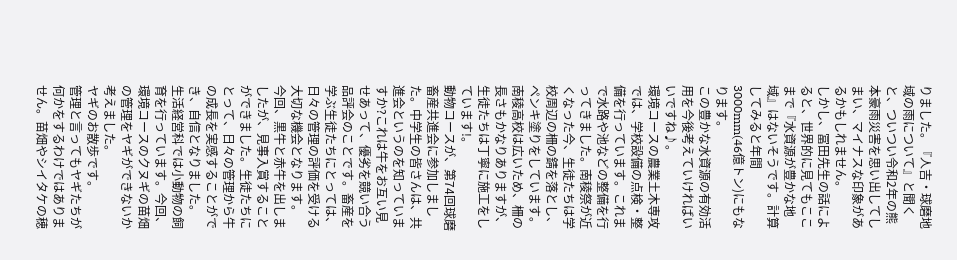りました。『人吉・球磨地域の雨について』と聞くと、ついつい令和2年の熊本豪雨災害を思い出してしまい、マイナスな印象があるかもしれません。
しかし、冨田先生の話によると、世界的に見てもここまで『水資源が豊かな地域』はないそうです。計算してみると年間3000mm(46億トン)にもなります。
この豊かな水資源の有効活用を今後考えていければいいですね♪。
環境コースの農業土木専攻では、学校設備の点検・整備を行っています。これまで水路や池などの整備を行ってきました。南稜祭が近くなった今、生徒たちは学校周辺の柵の錆を落とし、ペンキ塗りをしています。
南稜高校は広いため、柵の長さもかなりありますが、生徒たちは丁寧に施工をしています!。
動物コースが、第74回球磨畜産共進会に参加しました。中学生の皆さんは、共進会というのを知っていますか?これは牛をお互い見せあって、優劣を競い合う品評会のことです。畜産を学ぶ生徒たちにとっては、日々の管理の評価を受ける大切な機会となります。
今回、黒牛と赤牛を出しましたが、見事入賞することができました。生徒たちにとって、日々の管理から牛の成長を実感することができ、自信となりました。
生活経営科では小動物の飼育を行っています。今回、環境コースのクヌギの苗畑の管理をヤギができないか考えました。
ヤギのお散歩です。
管理と言ってもヤギたちが何かをするわけではありません。苗畑やシイタケの穂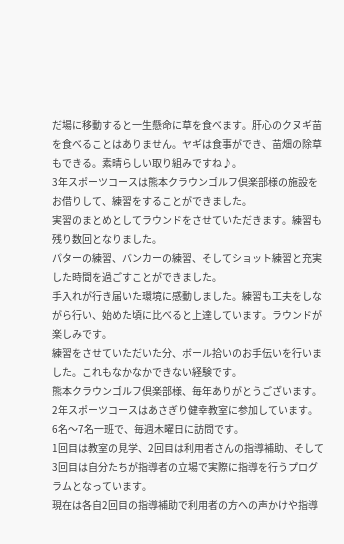だ場に移動すると一生懸命に草を食べます。肝心のクヌギ苗を食べることはありません。ヤギは食事ができ、苗畑の除草もできる。素晴らしい取り組みですね♪。
3年スポーツコースは熊本クラウンゴルフ倶楽部様の施設をお借りして、練習をすることができました。
実習のまとめとしてラウンドをさせていただきます。練習も残り数回となりました。
パターの練習、バンカーの練習、そしてショット練習と充実した時間を過ごすことができました。
手入れが行き届いた環境に感動しました。練習も工夫をしながら行い、始めた頃に比べると上達しています。ラウンドが楽しみです。
練習をさせていただいた分、ボール拾いのお手伝いを行いました。これもなかなかできない経験です。
熊本クラウンゴルフ倶楽部様、毎年ありがとうございます。
2年スポーツコースはあさぎり健幸教室に参加しています。
6名〜7名一班で、毎週木曜日に訪問です。
1回目は教室の見学、2回目は利用者さんの指導補助、そして3回目は自分たちが指導者の立場で実際に指導を行うプログラムとなっています。
現在は各自2回目の指導補助で利用者の方への声かけや指導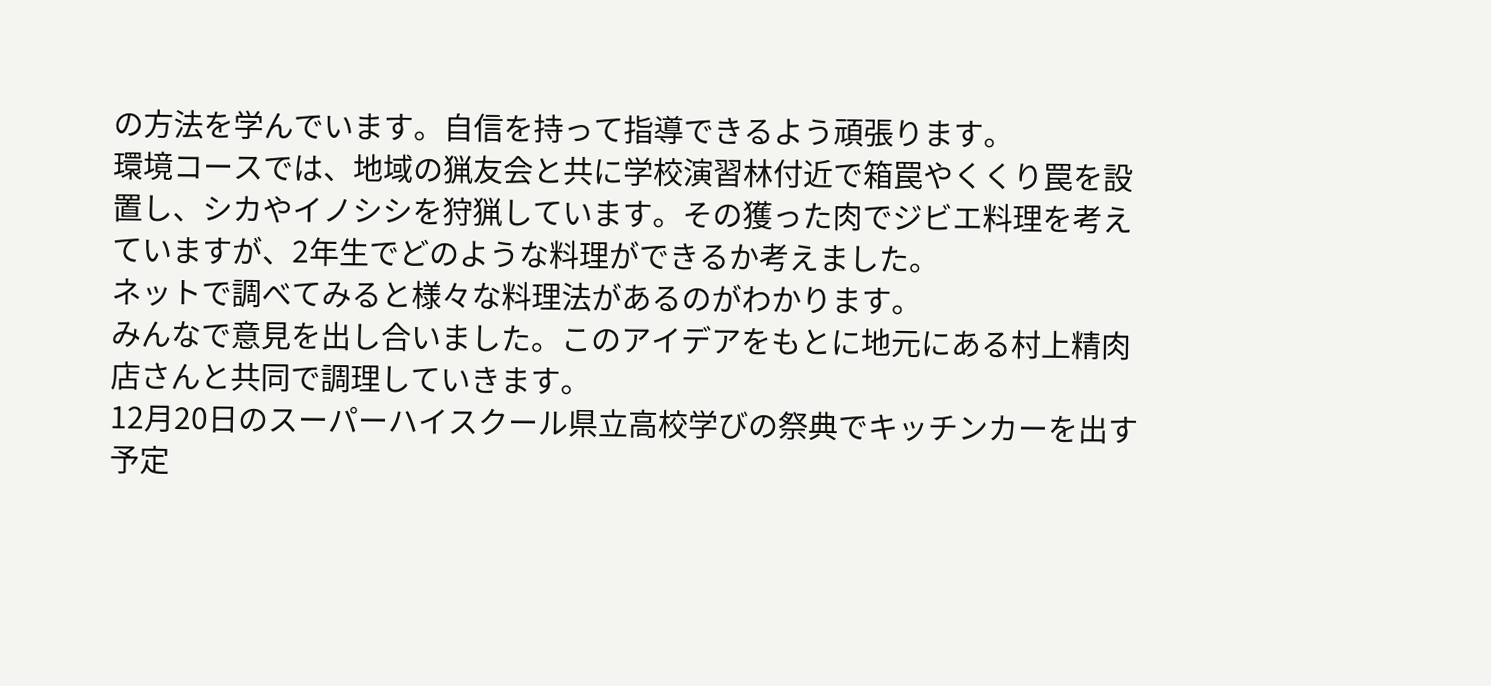の方法を学んでいます。自信を持って指導できるよう頑張ります。
環境コースでは、地域の猟友会と共に学校演習林付近で箱罠やくくり罠を設置し、シカやイノシシを狩猟しています。その獲った肉でジビエ料理を考えていますが、2年生でどのような料理ができるか考えました。
ネットで調べてみると様々な料理法があるのがわかります。
みんなで意見を出し合いました。このアイデアをもとに地元にある村上精肉店さんと共同で調理していきます。
12月20日のスーパーハイスクール県立高校学びの祭典でキッチンカーを出す予定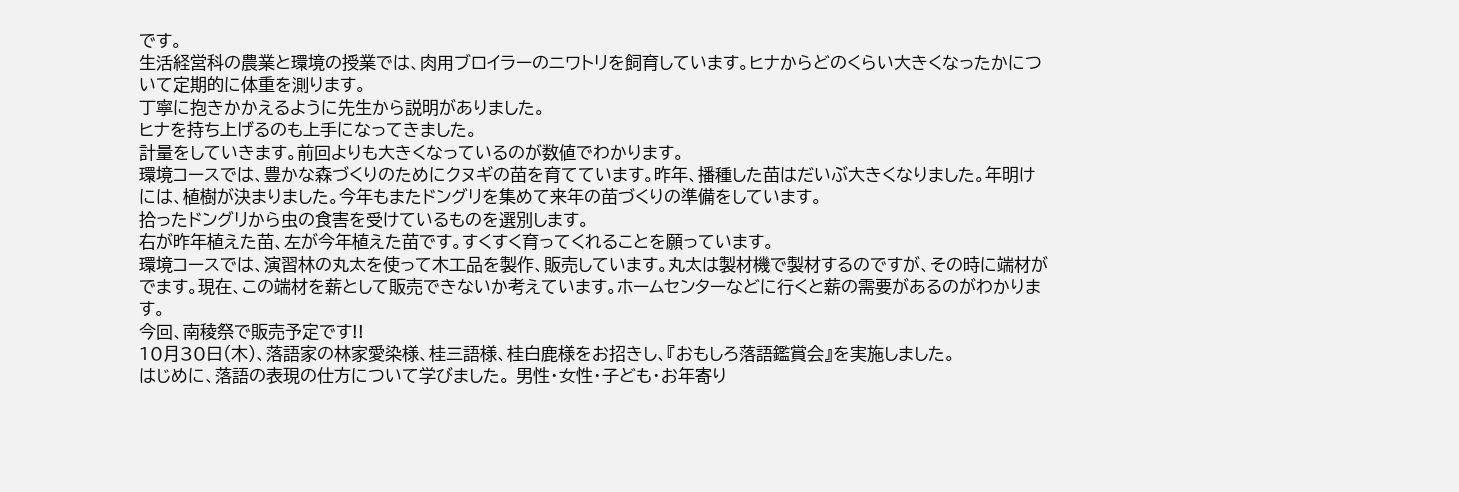です。
生活経営科の農業と環境の授業では、肉用ブロイラーのニワトリを飼育しています。ヒナからどのくらい大きくなったかについて定期的に体重を測ります。
丁寧に抱きかかえるように先生から説明がありました。
ヒナを持ち上げるのも上手になってきました。
計量をしていきます。前回よりも大きくなっているのが数値でわかります。
環境コースでは、豊かな森づくりのためにクヌギの苗を育てています。昨年、播種した苗はだいぶ大きくなりました。年明けには、植樹が決まりました。今年もまたドングリを集めて来年の苗づくりの準備をしています。
拾ったドングリから虫の食害を受けているものを選別します。
右が昨年植えた苗、左が今年植えた苗です。すくすく育ってくれることを願っています。
環境コースでは、演習林の丸太を使って木工品を製作、販売しています。丸太は製材機で製材するのですが、その時に端材がでます。現在、この端材を薪として販売できないか考えています。ホームセンターなどに行くと薪の需要があるのがわかります。
今回、南稜祭で販売予定です!!
10月30日(木)、落語家の林家愛染様、桂三語様、桂白鹿様をお招きし、『おもしろ落語鑑賞会』を実施しました。
はじめに、落語の表現の仕方について学びました。 男性・女性・子ども・お年寄り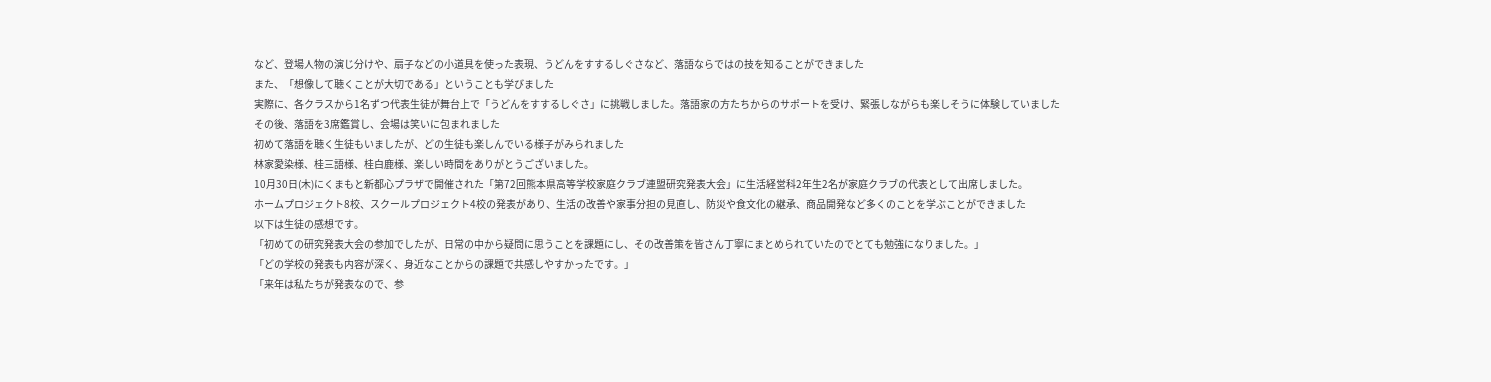など、登場人物の演じ分けや、扇子などの小道具を使った表現、うどんをすするしぐさなど、落語ならではの技を知ることができました
また、「想像して聴くことが大切である」ということも学びました
実際に、各クラスから1名ずつ代表生徒が舞台上で「うどんをすするしぐさ」に挑戦しました。落語家の方たちからのサポートを受け、緊張しながらも楽しそうに体験していました
その後、落語を3席鑑賞し、会場は笑いに包まれました
初めて落語を聴く生徒もいましたが、どの生徒も楽しんでいる様子がみられました
林家愛染様、桂三語様、桂白鹿様、楽しい時間をありがとうございました。
10月30日(木)にくまもと新都心プラザで開催された「第72回熊本県高等学校家庭クラブ連盟研究発表大会」に生活経営科2年生2名が家庭クラブの代表として出席しました。
ホームプロジェクト8校、スクールプロジェクト4校の発表があり、生活の改善や家事分担の見直し、防災や食文化の継承、商品開発など多くのことを学ぶことができました
以下は生徒の感想です。
「初めての研究発表大会の参加でしたが、日常の中から疑問に思うことを課題にし、その改善策を皆さん丁寧にまとめられていたのでとても勉強になりました。」
「どの学校の発表も内容が深く、身近なことからの課題で共感しやすかったです。」
「来年は私たちが発表なので、参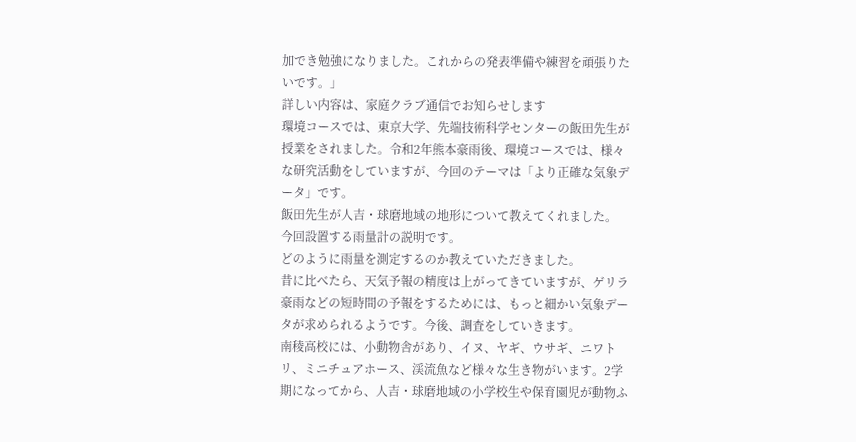加でき勉強になりました。これからの発表準備や練習を頑張りたいです。」
詳しい内容は、家庭クラブ通信でお知らせします
環境コースでは、東京大学、先端技術科学センターの飯田先生が授業をされました。令和2年熊本豪雨後、環境コースでは、様々な研究活動をしていますが、今回のテーマは「より正確な気象データ」です。
飯田先生が人吉・球磨地域の地形について教えてくれました。
今回設置する雨量計の説明です。
どのように雨量を測定するのか教えていただきました。
昔に比べたら、天気予報の精度は上がってきていますが、ゲリラ豪雨などの短時間の予報をするためには、もっと細かい気象データが求められるようです。今後、調査をしていきます。
南稜高校には、小動物舎があり、イヌ、ヤギ、ウサギ、ニワトリ、ミニチュアホース、渓流魚など様々な生き物がいます。2学期になってから、人吉・球磨地域の小学校生や保育園児が動物ふ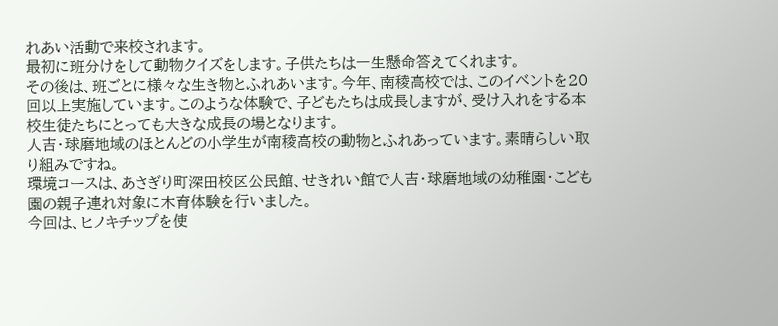れあい活動で来校されます。
最初に班分けをして動物クイズをします。子供たちは一生懸命答えてくれます。
その後は、班ごとに様々な生き物とふれあいます。今年、南稜高校では、このイベントを20回以上実施しています。このような体験で、子どもたちは成長しますが、受け入れをする本校生徒たちにとっても大きな成長の場となります。
人吉・球磨地域のほとんどの小学生が南稜高校の動物とふれあっています。素晴らしい取り組みですね。
環境コースは、あさぎり町深田校区公民館、せきれい館で人吉・球磨地域の幼稚園・こども園の親子連れ対象に木育体験を行いました。
今回は、ヒノキチップを使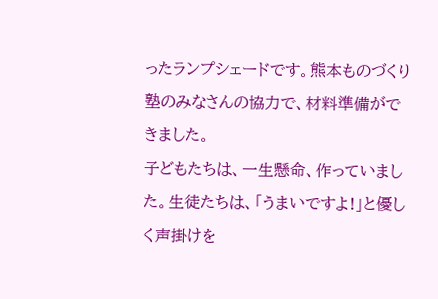ったランプシェードです。熊本ものづくり塾のみなさんの協力で、材料準備ができました。
子どもたちは、一生懸命、作っていました。生徒たちは、「うまいですよ!」と優しく声掛けを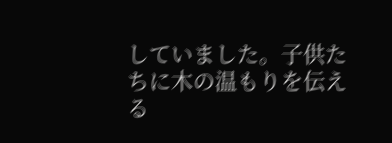していました。子供たちに木の温もりを伝える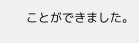ことができました。